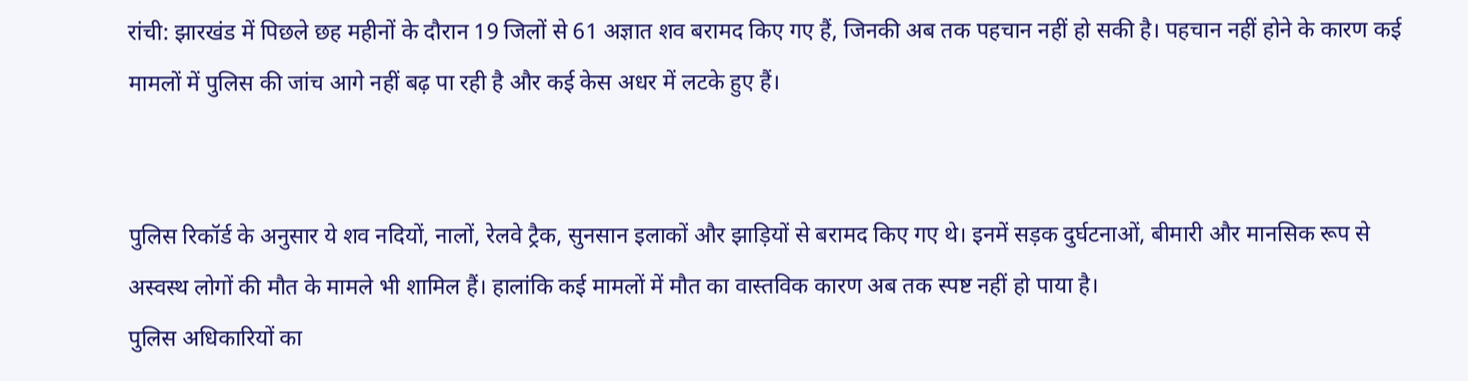रांची: झारखंड में पिछले छह महीनों के दौरान 19 जिलों से 61 अज्ञात शव बरामद किए गए हैं, जिनकी अब तक पहचान नहीं हो सकी है। पहचान नहीं होने के कारण कई मामलों में पुलिस की जांच आगे नहीं बढ़ पा रही है और कई केस अधर में लटके हुए हैं।


पुलिस रिकॉर्ड के अनुसार ये शव नदियों, नालों, रेलवे ट्रैक, सुनसान इलाकों और झाड़ियों से बरामद किए गए थे। इनमें सड़क दुर्घटनाओं, बीमारी और मानसिक रूप से अस्वस्थ लोगों की मौत के मामले भी शामिल हैं। हालांकि कई मामलों में मौत का वास्तविक कारण अब तक स्पष्ट नहीं हो पाया है।
पुलिस अधिकारियों का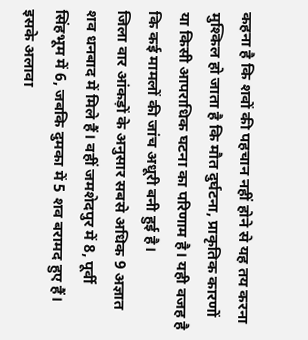कहना है कि शवों की पहचान नहीं होने से यह तय करना मुश्किल हो जाता है कि मौत दुर्घटना, प्राकृतिक कारणों या किसी आपराधिक घटना का परिणाम है। यही वजह है कि कई मामलों की जांच अधूरी बनी हुई है।
जिला वार आंकड़ों के अनुसार सबसे अधिक 9 अज्ञात शव धनबाद में मिले हैं। वहीं जमशेदपुर में 8, पूर्वी सिंहभूम में 6, जबकि दुमका में 5 शव बरामद हुए हैं। इसके अलावा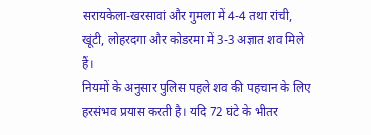सरायकेला-खरसावां और गुमला में 4-4 तथा रांची, खूंटी, लोहरदगा और कोडरमा में 3-3 अज्ञात शव मिले हैं।
नियमों के अनुसार पुलिस पहले शव की पहचान के लिए हरसंभव प्रयास करती है। यदि 72 घंटे के भीतर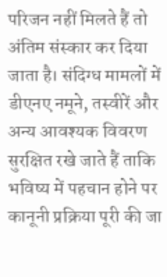परिजन नहीं मिलते हैं तो अंतिम संस्कार कर दिया जाता है। संदिग्ध मामलों में डीएनए नमूने, तस्वीरें और अन्य आवश्यक विवरण सुरक्षित रखे जाते हैं ताकि भविष्य में पहचान होने पर कानूनी प्रक्रिया पूरी की जा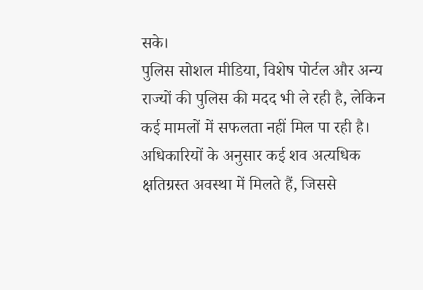सके।
पुलिस सोशल मीडिया, विशेष पोर्टल और अन्य राज्यों की पुलिस की मदद भी ले रही है, लेकिन कई मामलों में सफलता नहीं मिल पा रही है। अधिकारियों के अनुसार कई शव अत्यधिक क्षतिग्रस्त अवस्था में मिलते हैं, जिससे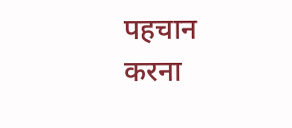पहचान करना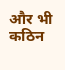और भी कठिन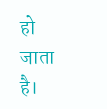हो जाता है।